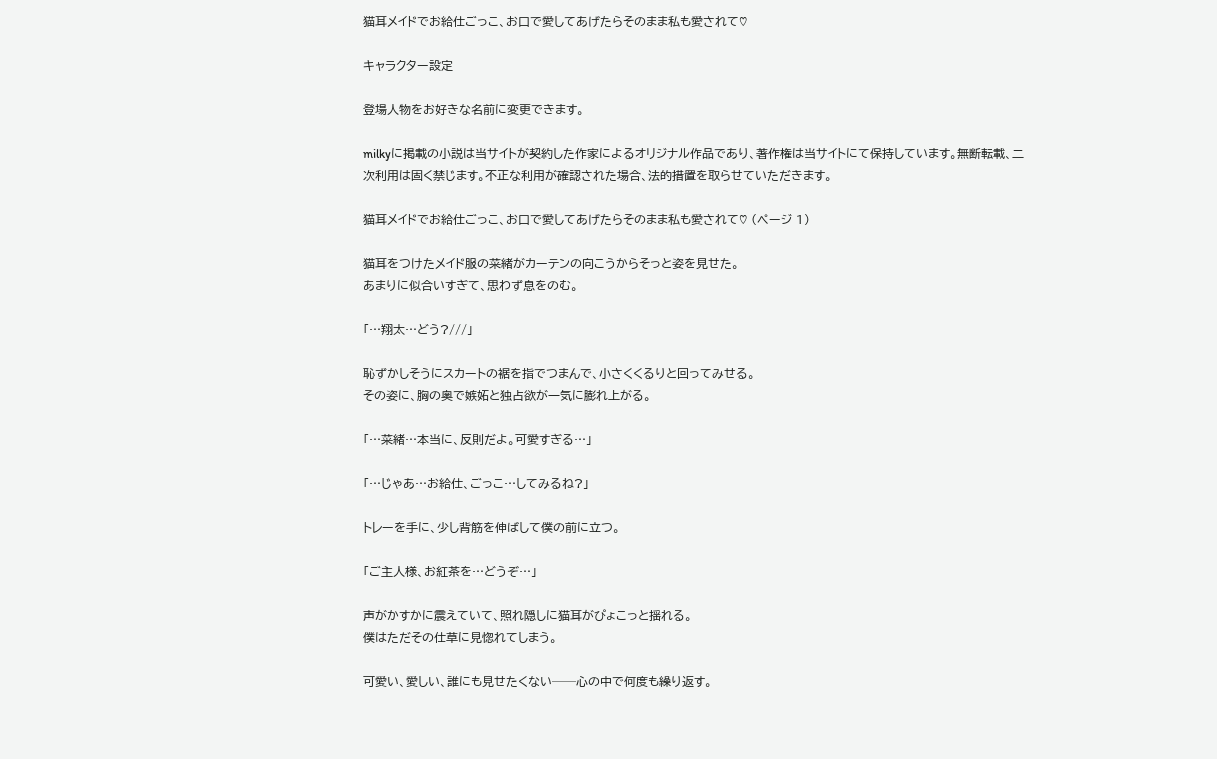猫耳メイドでお給仕ごっこ、お口で愛してあげたらそのまま私も愛されて♡

キャラクター設定

登場人物をお好きな名前に変更できます。

milkyに掲載の小説は当サイトが契約した作家によるオリジナル作品であり、著作権は当サイトにて保持しています。無断転載、二次利用は固く禁じます。不正な利用が確認された場合、法的措置を取らせていただきます。

猫耳メイドでお給仕ごっこ、お口で愛してあげたらそのまま私も愛されて♡ (ページ 1)

猫耳をつけたメイド服の菜緒がカーテンの向こうからそっと姿を見せた。
あまりに似合いすぎて、思わず息をのむ。

「…翔太…どう?///」

恥ずかしそうにスカートの裾を指でつまんで、小さくくるりと回ってみせる。
その姿に、胸の奥で嫉妬と独占欲が一気に膨れ上がる。

「…菜緒…本当に、反則だよ。可愛すぎる…」

「…じゃあ…お給仕、ごっこ…してみるね?」

トレーを手に、少し背筋を伸ばして僕の前に立つ。

「ご主人様、お紅茶を…どうぞ…」

声がかすかに震えていて、照れ隠しに猫耳がぴょこっと揺れる。
僕はただその仕草に見惚れてしまう。

可愛い、愛しい、誰にも見せたくない──心の中で何度も繰り返す。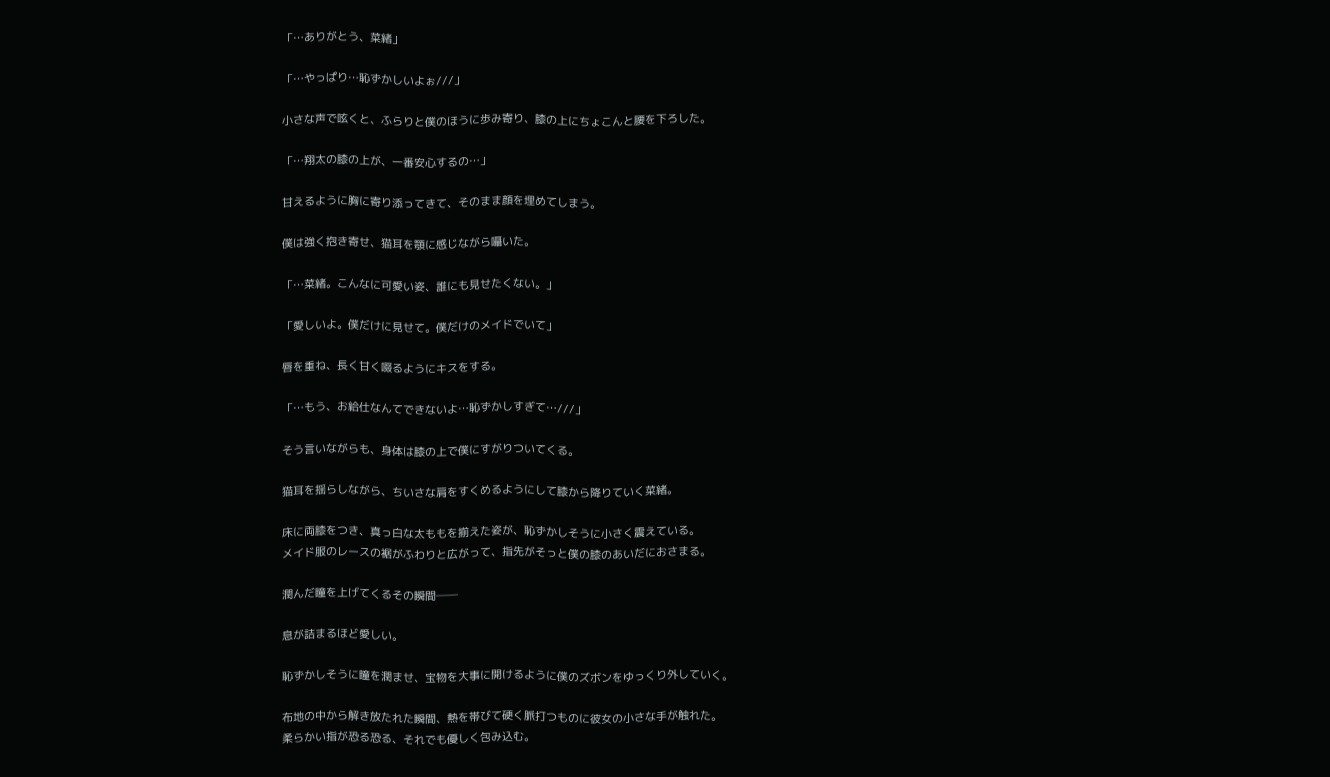「…ありがとう、菜緒」

「…やっぱり…恥ずかしいよぉ///」

小さな声で呟くと、ふらりと僕のほうに歩み寄り、膝の上にちょこんと腰を下ろした。

「…翔太の膝の上が、一番安心するの…」

甘えるように胸に寄り添ってきて、そのまま顔を埋めてしまう。

僕は強く抱き寄せ、猫耳を顎に感じながら囁いた。

「…菜緒。こんなに可愛い姿、誰にも見せたくない。」

「愛しいよ。僕だけに見せて。僕だけのメイドでいて」

唇を重ね、長く甘く啜るようにキスをする。

「…もう、お給仕なんてできないよ…恥ずかしすぎて…///」

そう言いながらも、身体は膝の上で僕にすがりついてくる。

猫耳を揺らしながら、ちいさな肩をすくめるようにして膝から降りていく菜緒。

床に両膝をつき、真っ白な太ももを揃えた姿が、恥ずかしそうに小さく震えている。
メイド服のレースの裾がふわりと広がって、指先がそっと僕の膝のあいだにおさまる。

潤んだ瞳を上げてくるその瞬間──

息が詰まるほど愛しい。

恥ずかしそうに瞳を潤ませ、宝物を大事に開けるように僕のズボンをゆっくり外していく。

布地の中から解き放たれた瞬間、熱を帯びて硬く脈打つものに彼女の小さな手が触れた。
柔らかい指が恐る恐る、それでも優しく包み込む。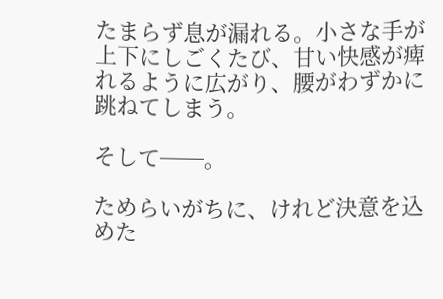たまらず息が漏れる。小さな手が上下にしごくたび、甘い快感が痺れるように広がり、腰がわずかに跳ねてしまう。

そして──。

ためらいがちに、けれど決意を込めた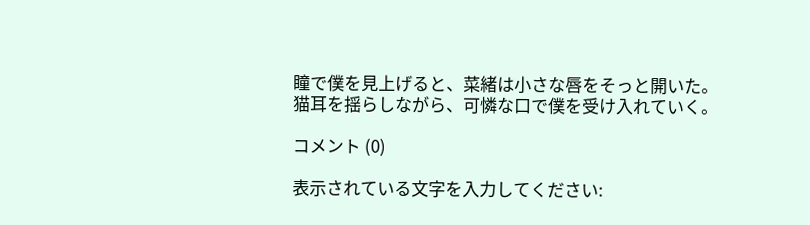瞳で僕を見上げると、菜緒は小さな唇をそっと開いた。
猫耳を揺らしながら、可憐な口で僕を受け入れていく。

コメント (0)

表示されている文字を入力してください: